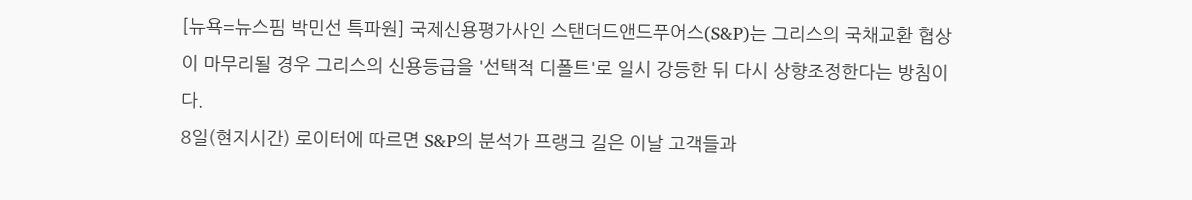[뉴욕=뉴스핌 박민선 특파원] 국제신용평가사인 스탠더드앤드푸어스(S&P)는 그리스의 국채교환 협상이 마무리될 경우 그리스의 신용등급을 '선택적 디폴트'로 일시 강등한 뒤 다시 상향조정한다는 방침이다.
8일(현지시간) 로이터에 따르면 S&P의 분석가 프랭크 길은 이날 고객들과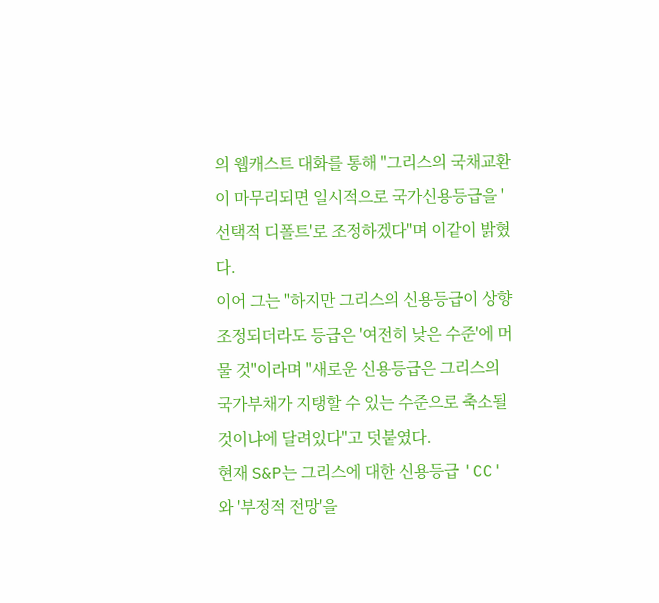의 웹캐스트 대화를 통해 "그리스의 국채교환이 마무리되면 일시적으로 국가신용등급을 '선택적 디폴트'로 조정하겠다"며 이같이 밝혔다.
이어 그는 "하지만 그리스의 신용등급이 상향조정되더라도 등급은 '여전히 낮은 수준'에 머물 것"이라며 "새로운 신용등급은 그리스의 국가부채가 지탱할 수 있는 수준으로 축소될 것이냐에 달려있다"고 덧붙였다.
현재 S&P는 그리스에 대한 신용등급 'CC'와 '부정적 전망'을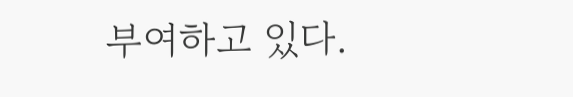부여하고 있다.